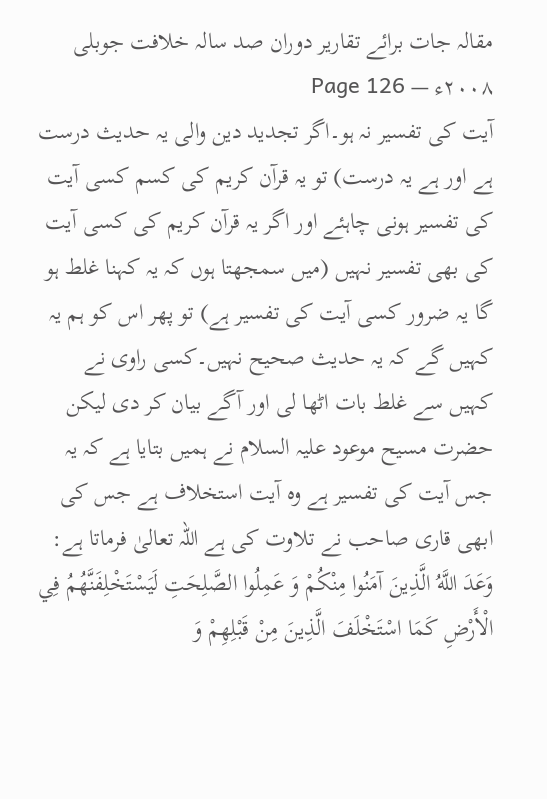مقالہ جات برائے تقاریر دوران صد سالہ خلافت جوبلی ۲۰۰۸ء — Page 126
آیت کی تفسیر نہ ہو۔اگر تجدید دین والی یہ حدیث درست ہے اور ہے یہ درست) تو یہ قرآن کریم کی کسم کسی آیت کی تفسیر ہونی چاہئے اور اگر یہ قرآن کریم کی کسی آیت کی بھی تفسیر نہیں (میں سمجھتا ہوں کہ یہ کہنا غلط ہو گا یہ ضرور کسی آیت کی تفسیر ہے) تو پھر اس کو ہم یہ کہیں گے کہ یہ حدیث صحیح نہیں۔کسی راوی نے کہیں سے غلط بات اٹھا لی اور آگے بیان کر دی لیکن حضرت مسیح موعود علیہ السلام نے ہمیں بتایا ہے کہ یہ جس آیت کی تفسیر ہے وہ آیت استخلاف ہے جس کی ابھی قاری صاحب نے تلاوت کی ہے اللہ تعالیٰ فرماتا ہے: وَعَدَ اللَّهُ الَّذِينَ آمَنُوا مِنْكُمْ وَ عَمِلُوا الصَّلِحَتِ لَيَسْتَخْلِفَنَّهُمُ فِي الْأَرْضِ كَمَا اسْتَخْلَفَ الَّذِينَ مِنْ قَبْلِهِمْ وَ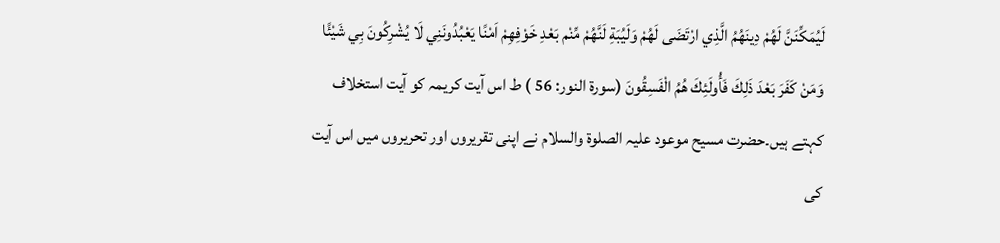لَيُمَكِّنَنَّ لَهُمْ دِينَهُمُ الَّذِي ارْتَضَى لَهُمْ وَلَيُبَةِ لَنَّهُمْ مِّنْم بَعْدِ خَوْفِهِمْ اَمْنًا يَعْبُدُونَنِي لَا يُشْرِكُونَ بِي شَيْئًا وَمَنْ كَفَرَ بَعْدَ ذَلِكَ فَأُولَئِكَ هُمُ الْفَسِقُونَ (سورة النور: 56 ) ط اس آیت کریمہ کو آیت استخلاف کہتے ہیں۔حضرت مسیح موعود علیہ الصلوۃ والسلام نے اپنی تقریروں اور تحریروں میں اس آیت کی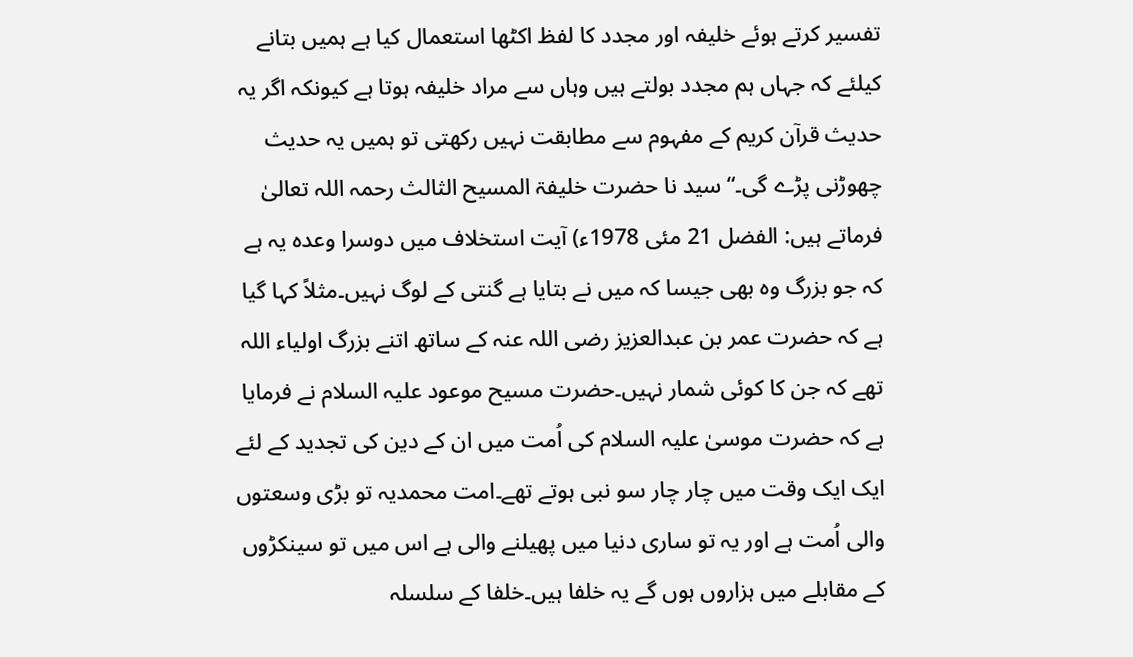تفسیر کرتے ہوئے خلیفہ اور مجدد کا لفظ اکٹھا استعمال کیا ہے ہمیں بتانے کیلئے کہ جہاں ہم مجدد بولتے ہیں وہاں سے مراد خلیفہ ہوتا ہے کیونکہ اگر یہ حدیث قرآن کریم کے مفہوم سے مطابقت نہیں رکھتی تو ہمیں یہ حدیث چھوڑنی پڑے گی۔“ سید نا حضرت خلیفۃ المسیح الثالث رحمہ اللہ تعالیٰ فرماتے ہیں: الفضل 21 مئی 1978ء) آیت استخلاف میں دوسرا وعدہ یہ ہے کہ جو بزرگ وہ بھی جیسا کہ میں نے بتایا ہے گنتی کے لوگ نہیں۔مثلاً کہا گیا ہے کہ حضرت عمر بن عبدالعزیز رضی اللہ عنہ کے ساتھ اتنے بزرگ اولیاء اللہ تھے کہ جن کا کوئی شمار نہیں۔حضرت مسیح موعود علیہ السلام نے فرمایا ہے کہ حضرت موسیٰ علیہ السلام کی اُمت میں ان کے دین کی تجدید کے لئے ایک ایک وقت میں چار چار سو نبی ہوتے تھے۔امت محمدیہ تو بڑی وسعتوں والی اُمت ہے اور یہ تو ساری دنیا میں پھیلنے والی ہے اس میں تو سینکڑوں کے مقابلے میں ہزاروں ہوں گے یہ خلفا ہیں۔خلفا کے سلسلہ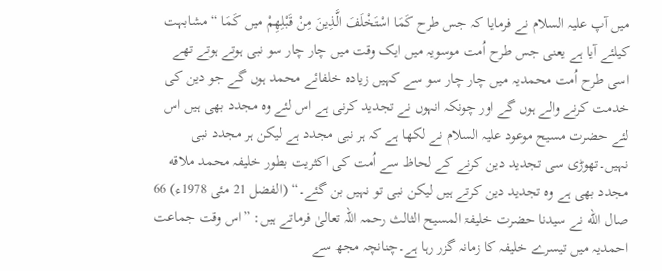میں آپ علیہ السلام نے فرمایا کہ جس طرح كَمَا اسْتَخْلَفَ الَّذِينَ مِنْ قَبْلِهِمْ میں كَمَا “ مشابہت کیلئے آیا ہے یعنی جس طرح اُمت موسویہ میں ایک وقت میں چار چار سو نبی ہوتے ہوتے تھے اسی طرح اُمت محمدیہ میں چار چار سو سے کہیں زیادہ خلفائے محمد ہوں گے جو دین کی خدمت کرنے والے ہوں گے اور چونکہ انہوں نے تجدید کرنی ہے اس لئے وہ مجدد بھی ہیں اس لئے حضرت مسیح موعود علیہ السلام نے لکھا ہے کہ ہر نبی مجدد ہے لیکن ہر مجدد نبی نہیں۔تھوڑی سی تجدید دین کرنے کے لحاظ سے اُمت کی اکثریت بطور خلیفہ محمد ملاقه مجدد بھی ہے وہ تجدید دین کرتے ہیں لیکن نبی تو نہیں بن گئے۔“ (الفضل 21 مئی 1978ء) 66 صال الله نے سیدنا حضرت خلیفۃ المسیح الثالث رحمہ اللہ تعالیٰ فرماتے ہیں: ”اس وقت جماعت احمدیہ میں تیسرے خلیفہ کا زمانہ گزر رہا ہے۔چنانچہ مجھ سے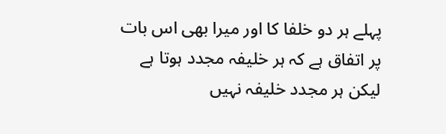پہلے ہر دو خلفا کا اور میرا بھی اس بات پر اتفاق ہے کہ ہر خلیفہ مجدد ہوتا ہے لیکن ہر مجدد خلیفہ نہیں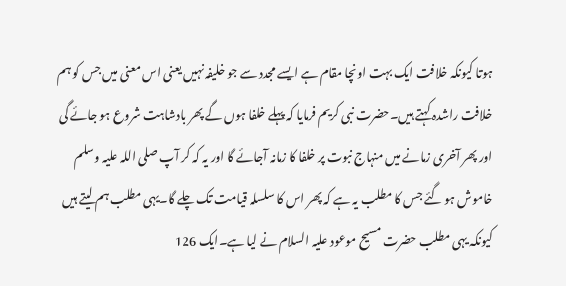ہوتا کیونکہ خلافت ایک بہت اونچا مقام ہے ایسے مجدد سے جو خلیفہ نہیں یعنی اس معنی میں جس کو ہم خلافت راشدہ کہتے ہیں۔حضرت نبی کریم فرمایا کہ پہلے خلفا ہوں گے پھر بادشاہت شروع ہو جائے گی اور پھر آخری زمانے میں منہاج نبوت پر خلفا کا زمانہ آجائے گا اور یہ کہ کر آپ صلی اللہ علیہ وسلم خاموش ہو گئے جس کا مطلب یہ ہے کہ پھر اس کا سلسلہ قیامت تک چلے گا۔یہی مطلب ہم لیتے ہیں کیونکہ یہی مطلب حضرت مسیح موعود علیہ السلام نے لیا ہے۔ایک 126